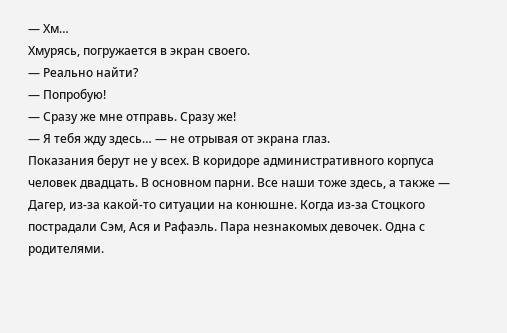— Хм…
Хмурясь, погружается в экран своего.
— Реально найти?
— Попробую!
— Сразу же мне отправь. Сразу же!
— Я тебя жду здесь… — не отрывая от экрана глаз.
Показания берут не у всех. В коридоре административного корпуса человек двадцать. В основном парни. Все наши тоже здесь, а также — Дагер, из-за какой-то ситуации на конюшне. Когда из-за Стоцкого пострадали Сэм, Ася и Рафаэль. Пара незнакомых девочек. Одна с родителями.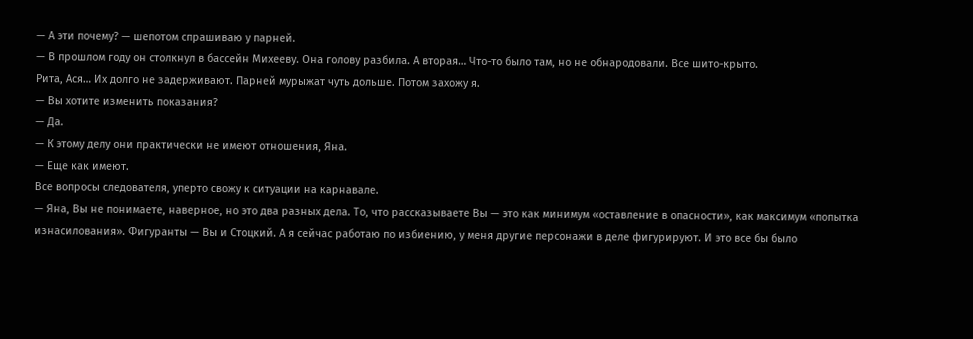— А эти почему? — шепотом спрашиваю у парней.
— В прошлом году он столкнул в бассейн Михееву. Она голову разбила. А вторая… Что-то было там, но не обнародовали. Все шито-крыто.
Рита, Ася… Их долго не задерживают. Парней мурыжат чуть дольше. Потом захожу я.
— Вы хотите изменить показания?
— Да.
— К этому делу они практически не имеют отношения, Яна.
— Еще как имеют.
Все вопросы следователя, уперто свожу к ситуации на карнавале.
— Яна, Вы не понимаете, наверное, но это два разных дела. То, что рассказываете Вы — это как минимум «оставление в опасности», как максимум «попытка изнасилования». Фигуранты — Вы и Стоцкий. А я сейчас работаю по избиению, у меня другие персонажи в деле фигурируют. И это все бы было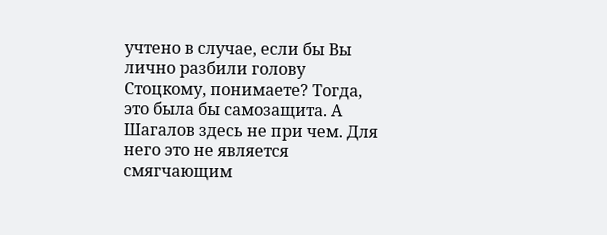учтено в случае, если бы Вы лично разбили голову Стоцкому, понимаете? Тогда, это была бы самозащита. А Шагалов здесь не при чем. Для него это не является смягчающим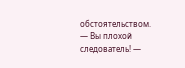обстоятельством.
— Вы плохой следователь! —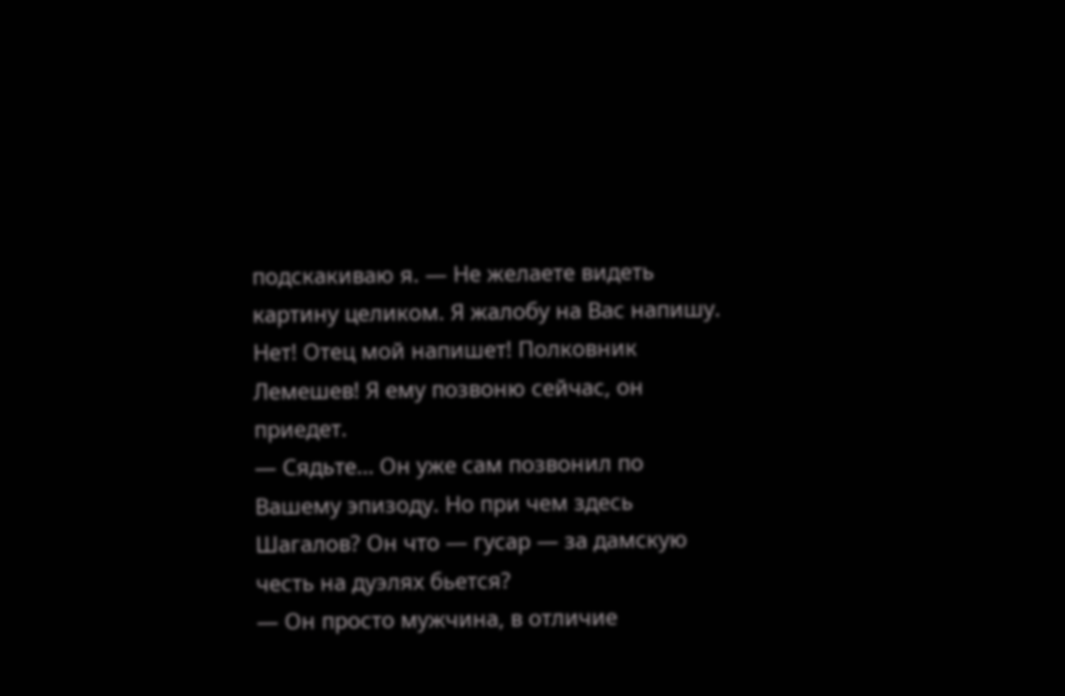подскакиваю я. — Не желаете видеть картину целиком. Я жалобу на Вас напишу. Нет! Отец мой напишет! Полковник Лемешев! Я ему позвоню сейчас, он приедет.
— Сядьте… Он уже сам позвонил по Вашему эпизоду. Но при чем здесь Шагалов? Он что — гусар — за дамскую честь на дуэлях бьется?
— Он просто мужчина, в отличие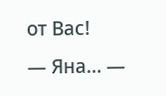от Вас!
— Яна… —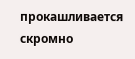прокашливается скромно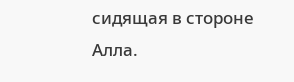сидящая в стороне Алла.